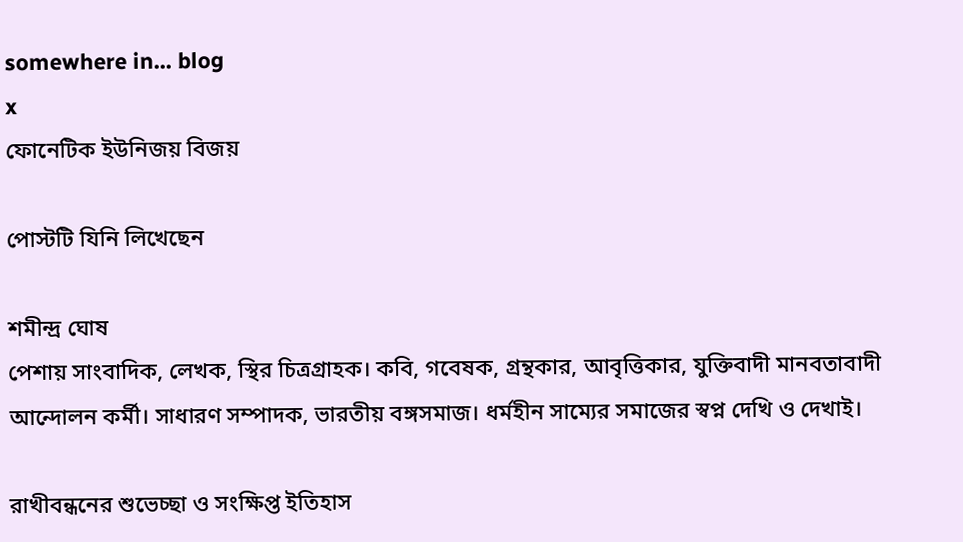somewhere in... blog
x
ফোনেটিক ইউনিজয় বিজয়

পোস্টটি যিনি লিখেছেন

শমীন্দ্র ঘোষ
পেশায় সাংবাদিক, লেখক, স্থির চিত্রগ্রাহক। কবি, গবেষক, গ্রন্থকার, আবৃত্তিকার, যুক্তিবাদী মানবতাবাদী আন্দোলন কর্মী। সাধারণ সম্পাদক, ভারতীয় বঙ্গসমাজ। ধর্মহীন সাম্যের সমাজের স্বপ্ন দেখি ও দেখাই।

রাখীবন্ধনের শুভেচ্ছা ও সংক্ষিপ্ত ইতিহাস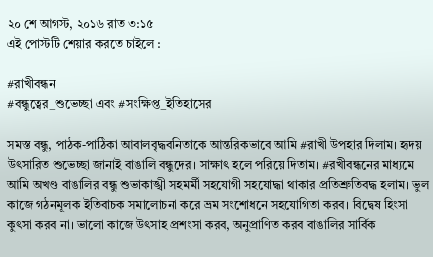২০ শে আগস্ট, ২০১৬ রাত ৩:১৫
এই পোস্টটি শেয়ার করতে চাইলে :

#রাখীবন্ধন
#বন্ধুত্বের_শুভেচ্ছা এবং #সংক্ষিপ্ত_ইতিহাসের

সমস্ত বন্ধু, পাঠক-পাঠিকা আবালবৃদ্ধবনিতাকে আন্তরিকভাবে আমি #রাখী উপহার দিলাম। হৃদয় উত্‍সারিত শুভেচ্ছা জানাই বাঙালি বন্ধুদের। সাক্ষাত্‍ হলে পরিয়ে দিতাম। #রখীবন্ধনের মাধ্যমে আমি অখণ্ড বাঙালির বন্ধু শুভাকাঙ্খী সহমর্মী সহযোগী সহযোদ্ধা থাকার প্রতিশ্রুতিবদ্ধ হলাম। ভুল কাজে গঠনমূলক ইতিবাচক সমালোচনা করে ভ্রম সংশোধনে সহযোগিতা করব। বিদ্বেষ হিংসা কুত্‍সা করব না। ভালো কাজে উত্‍সাহ প্রশংসা করব, অনুপ্রাণিত করব বাঙালির সার্বিক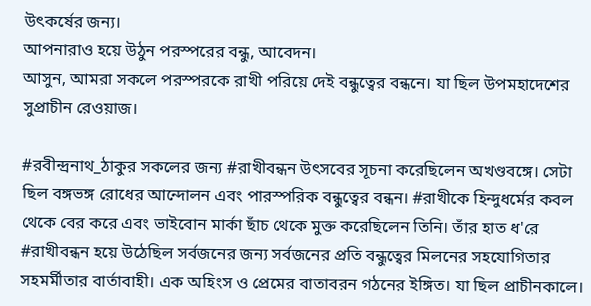উত্‍কর্ষের জন্য।
আপনারাও হয়ে উঠুন পরস্পরের বন্ধু, আবেদন।
আসুন, আমরা সকলে পরস্পরকে রাখী পরিয়ে দেই বন্ধুত্বের বন্ধনে। যা ছিল উপমহাদেশের সুপ্রাচীন রেওয়াজ।

#রবীন্দ্রনাথ_ঠাকুর সকলের জন্য #রাখীবন্ধন উত্‍সবের সূচনা করেছিলেন অখণ্ডবঙ্গে। সেটা ছিল বঙ্গভঙ্গ রোধের আন্দোলন এবং পারস্পরিক বন্ধুত্বের বন্ধন। #রাখীকে হিন্দুধর্মের কবল থেকে বের করে এবং ভাইবোন মার্কা ছাঁচ থেকে মুক্ত করেছিলেন তিনি। তাঁর হাত ধ'রে #রাখীবন্ধন হয়ে উঠেছিল সর্বজনের জন্য সর্বজনের প্রতি বন্ধুত্বের মিলনের সহযোগিতার সহমর্মীতার বার্তাবাহী। এক অহিংস ও প্রেমের বাতাবরন গঠনের ইঙ্গিত। যা ছিল প্রাচীনকালে।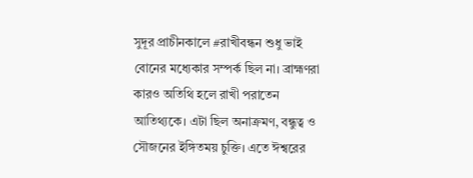সুদূর প্রাচীনকালে #রাখীবন্ধন শুধু ভাই বোনের মধ্যেকার সম্পর্ক ছিল না। ব্রাহ্মণরা কারও অতিথি হলে রাখী পরাতেন আতিথ্যকে। এটা ছিল অনাক্রমণ, বন্ধুত্ব ও সৌজনের ইঙ্গিতময় চুক্তি। এতে ঈশ্বরের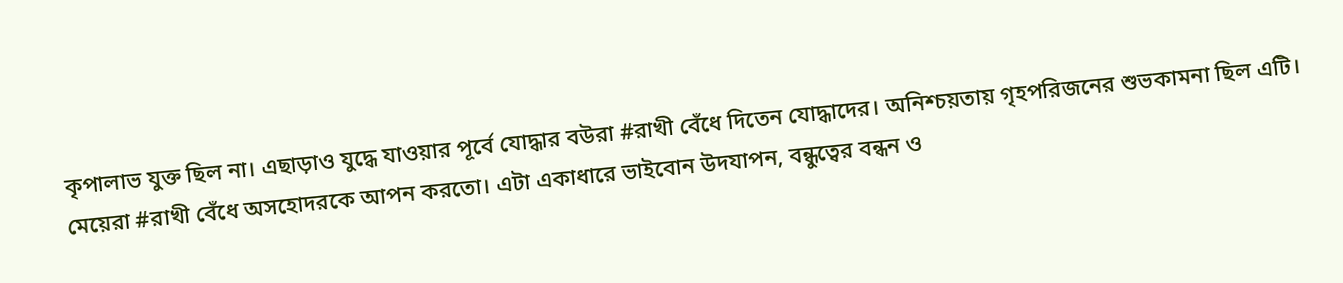কৃপালাভ যুক্ত ছিল না। এছাড়াও যুদ্ধে যাওয়ার পূর্বে যোদ্ধার বউরা #রাখী বেঁধে দিতেন যোদ্ধাদের। অনিশ্চয়তায় গৃহপরিজনের শুভকামনা ছিল এটি। মেয়েরা #রাখী বেঁধে অসহোদরকে আপন করতো। এটা একাধারে ভাইবোন উদযাপন, বন্ধুত্বের বন্ধন ও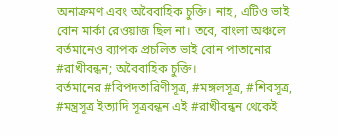অনাক্রমণ এবং অবৈবাহিক চুক্তি। নাহ, এটিও ভাই বোন মার্কা রেওয়াজ ছিল না। তবে, বাংলা অঞ্চলে বর্তমানেও ব্যাপক প্রচলিত ভাই বোন পাতানোর #রাখীবন্ধন; অবৈবাহিক চুক্তি।
বর্তমানের #বিপদতারিণীসূত্র, #মঙ্গলসূত্র, #শিবসূত্র, #মন্ত্রসূত্র ইত্যাদি সূত্রবন্ধন এই #রাখীবন্ধন থেকেই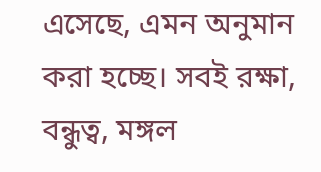এসেছে, এমন অনুমান করা হচ্ছে। সবই রক্ষা, বন্ধুত্ব, মঙ্গল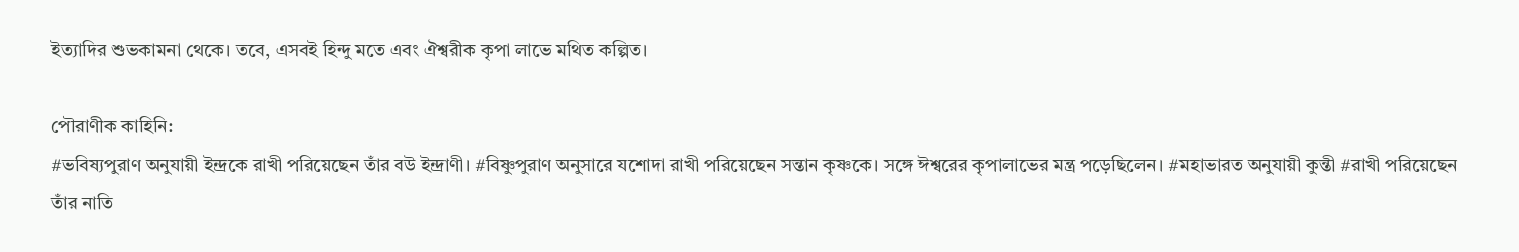ইত্যাদির শুভকামনা থেকে। তবে, এসবই হিন্দু মতে এবং ঐশ্বরীক কৃপা লাভে মথিত কল্পিত।

পৌরাণীক কাহিনি:
#ভবিষ্যপুরাণ অনুযায়ী ইন্দ্রকে রাখী পরিয়েছেন তাঁর বউ ইন্দ্রাণী। #বিষ্ণুপুরাণ অনুসারে যশোদা রাখী পরিয়েছেন সন্তান কৃষ্ণকে। সঙ্গে ঈশ্বরের কৃপালাভের মন্ত্র পড়েছিলেন। #মহাভারত অনুযায়ী কুন্তী #রাখী পরিয়েছেন তাঁর নাতি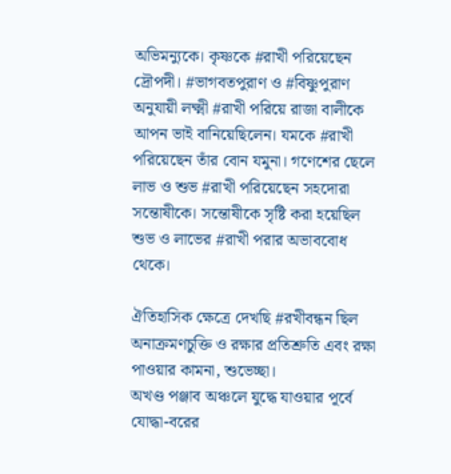অভিমন্যুকে। কৃষ্ণকে #রাখী পরিয়েছেন দ্রৌপদী। #ভাগবতপুরাণ ও #বিষ্ণুপুরাণ অনুযায়ী লক্ষ্মী #রাখী পরিয়ে রাজা বালীকে আপন ভাই বানিয়েছিলেন। যমকে #রাখী পরিয়েছেন তাঁর বোন যমুনা। গণেশের ছেলে লাভ ও শুভ #রাখী পরিয়েছেন সহদোরা সন্তোষীকে। সন্তোষীকে সৃষ্টি করা হয়েছিল শুভ ও লাভের #রাখী পরার অভাববোধ থেকে।

ঐতিহাসিক ক্ষেত্রে দেখছি #রখীবন্ধন ছিল অনাক্রমণচুক্তি ও রক্ষার প্রতিশ্রুতি এবং রক্ষা পাওয়ার কামনা, শুভেচ্ছা।
অখণ্ড পঞ্জাব অঞ্চলে যুদ্ধে যাওয়ার পূর্বে যোদ্ধা-বরের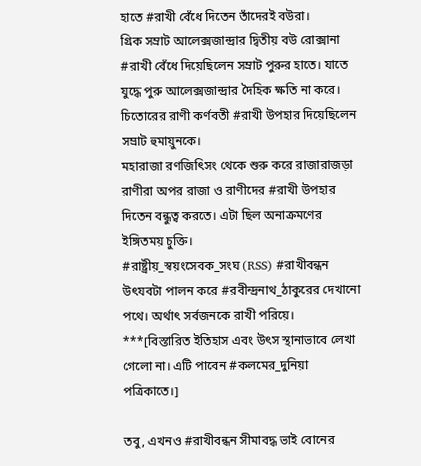হাতে #রাখী বেঁধে দিতেন তাঁদেরই বউরা।
গ্রিক সম্রাট আলেক্সজান্দ্রার দ্বিতীয় বউ রোক্সানা #রাখী বেঁধে দিয়েছিলেন সম্রাট পুরুর হাতে। যাতে যুদ্ধে পুরু আলেক্সজান্দ্রার দৈহিক ক্ষতি না করে।
চিতোরের রাণী কর্ণবতী #রাখী উপহার দিয়েছিলেন সম্রাট হুমায়ুনকে।
মহারাজা রণজিত্‍সিং থেকে শুরু করে রাজারাজড়া রাণীরা অপর রাজা ও রাণীদের #রাখী উপহার দিতেন বন্ধুত্ব করতে। এটা ছিল অনাক্রমণের ইঙ্গিতময় চুক্তি।
#রাষ্ট্রীয়_স্বয়ংসেবক_সংঘ (RSS) #রাখীবন্ধন উত্‍যবটা পালন করে #রবীন্দ্রনাথ_ঠাকুরের দেখানো পথে। অর্থাত্‍ সর্বজনকে রাখী পরিয়ে।
***[বিস্তারিত ইতিহাস এবং উত্‍স স্থানাভাবে লেখা গেলো না। এটি পাবেন #কলমের_দুনিয়া পত্রিকাতে।]

তবু, এখনও #রাখীবন্ধন সীমাবদ্ধ ভাই বোনের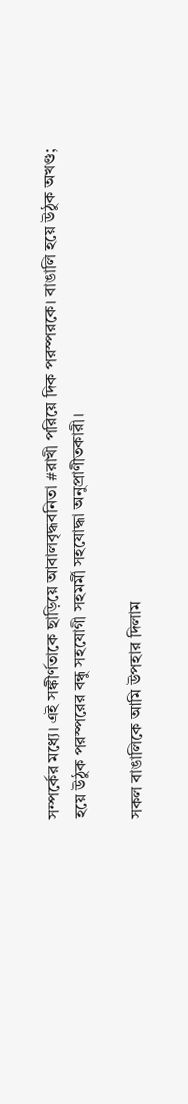সম্পর্কের মধ্যে। এই সঙ্কীর্ণতাকে ছাড়িয়ে আবালবৃদ্ধবনিতা #রাখী পরিয়ে দিক পরস্পরকে। বাঙালি হয়ে উঠুক অখণ্ড; হয়ে উঠুক পরস্পরের বন্ধু সহযোগী সহমর্মী সহযোদ্ধা অনুপ্রাণীতকারী।

সকল বাঙালিকে আমি উপহার দিলাম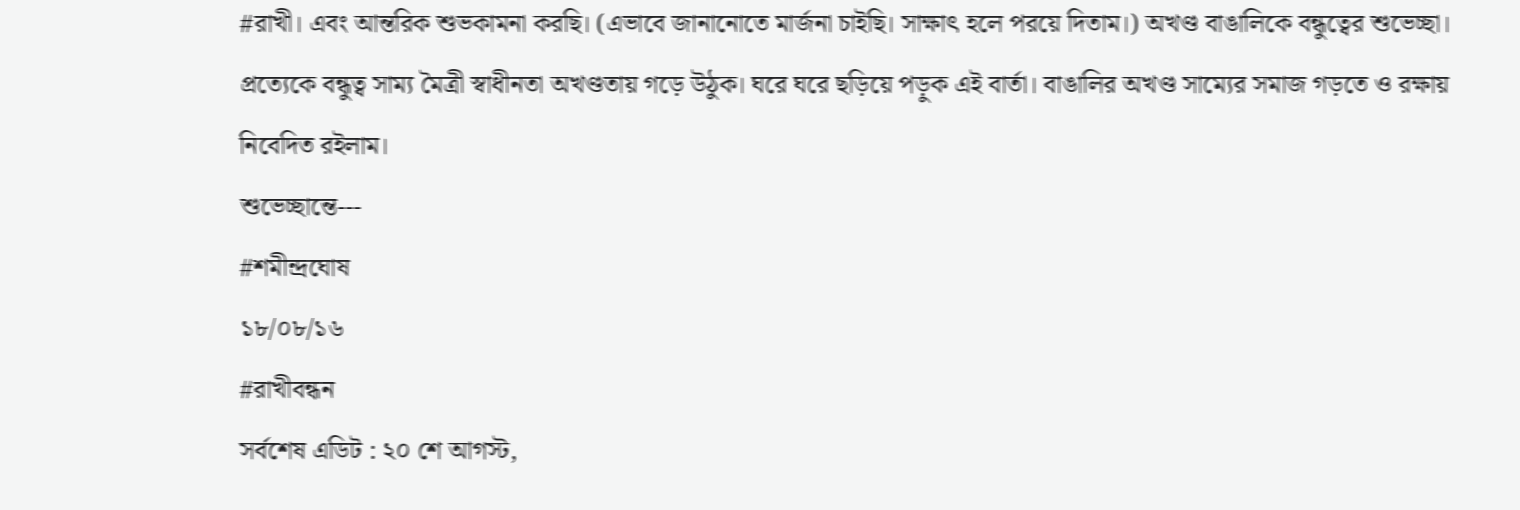#রাখী। এবং আন্তরিক শুভকামনা করছি। (এভাবে জানানোতে মার্জনা চাইছি। সাক্ষাত্‍ হলে পরয়ে দিতাম।) অখণ্ড বাঙালিকে বন্ধুত্বের শুভেচ্ছা। প্রত্যেকে বন্ধুত্ব সাম্য মৈত্রী স্বাধীনতা অখণ্ডতায় গড়ে উঠুক। ঘরে ঘরে ছড়িয়ে পড়ুক এই বার্তা। বাঙালির অখণ্ড সাম্যের সমাজ গড়তে ও রক্ষায় নিবেদিত রইলাম।
শুভেচ্ছান্তে---
#শমীন্দ্রঘোষ
১৮/০৮/১৬
#রাখীবন্ধন
সর্বশেষ এডিট : ২০ শে আগস্ট,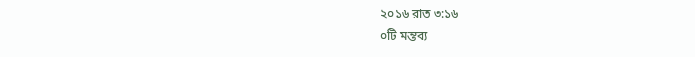২০১৬ রাত ৩:১৬
০টি মন্তব্য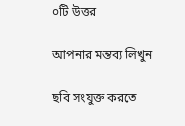০টি উত্তর

আপনার মন্তব্য লিখুন

ছবি সংযুক্ত করতে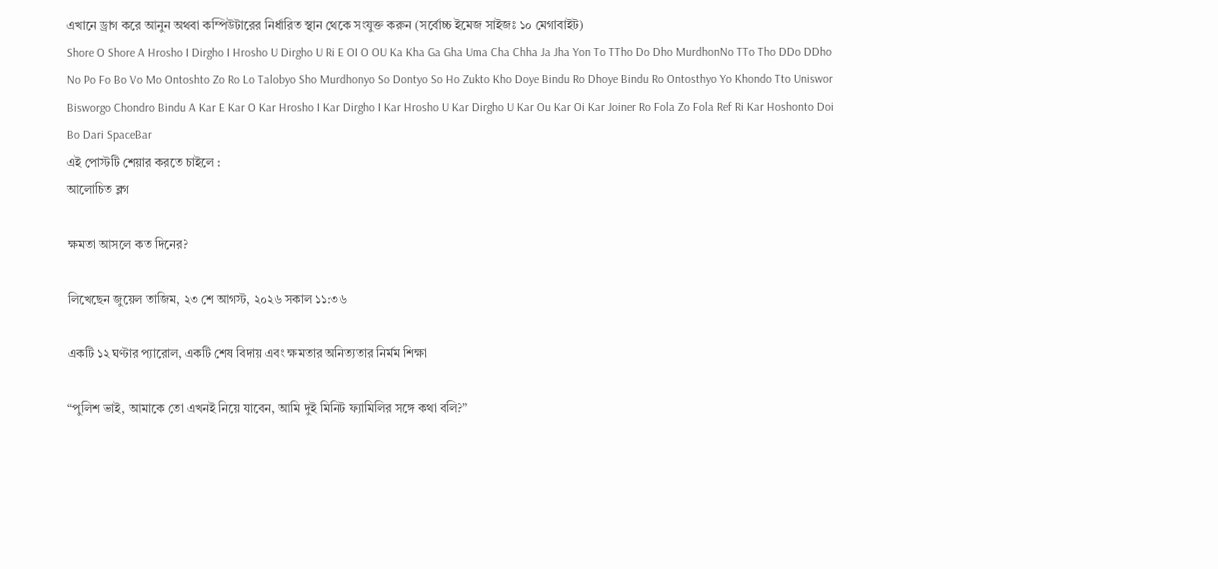এখানে ড্রাগ করে আনুন অথবা কম্পিউটারের নির্ধারিত স্থান থেকে সংযুক্ত করুন (সর্বোচ্চ ইমেজ সাইজঃ ১০ মেগাবাইট)
Shore O Shore A Hrosho I Dirgho I Hrosho U Dirgho U Ri E OI O OU Ka Kha Ga Gha Uma Cha Chha Ja Jha Yon To TTho Do Dho MurdhonNo TTo Tho DDo DDho No Po Fo Bo Vo Mo Ontoshto Zo Ro Lo Talobyo Sho Murdhonyo So Dontyo So Ho Zukto Kho Doye Bindu Ro Dhoye Bindu Ro Ontosthyo Yo Khondo Tto Uniswor Bisworgo Chondro Bindu A Kar E Kar O Kar Hrosho I Kar Dirgho I Kar Hrosho U Kar Dirgho U Kar Ou Kar Oi Kar Joiner Ro Fola Zo Fola Ref Ri Kar Hoshonto Doi Bo Dari SpaceBar
এই পোস্টটি শেয়ার করতে চাইলে :
আলোচিত ব্লগ

ক্ষমতা আসলে কত দিনের?

লিখেছেন জুয়েল তাজিম, ২৩ শে আগস্ট, ২০২৬ সকাল ১১:৩৬

একটি ১২ ঘণ্টার প্যারোল, একটি শেষ বিদায় এবং ক্ষমতার অনিত্যতার নির্মম শিক্ষা

“পুলিশ ভাই, আমাকে তো এখনই নিয়ে যাবেন, আমি দুই মিনিট ফ্যামিলির সঙ্গে কথা বলি?”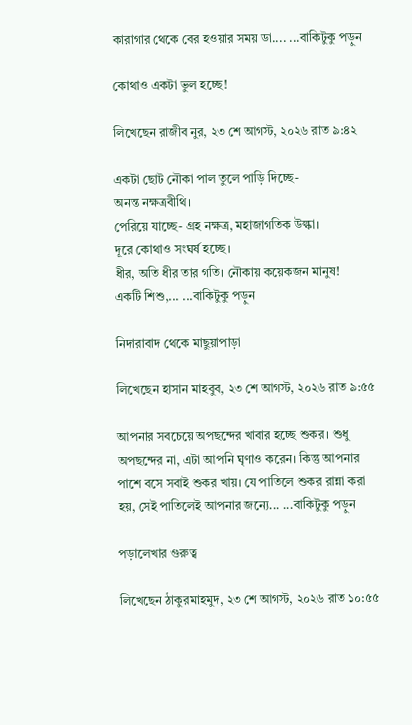কারাগার থেকে বের হওয়ার সময় ডা.... ...বাকিটুকু পড়ুন

কোথাও একটা ভুল হচ্ছে!

লিখেছেন রাজীব নুর, ২৩ শে আগস্ট, ২০২৬ রাত ৯:৪২

একটা ছোট নৌকা পাল তুলে পাড়ি দিচ্ছে-
অনন্ত নক্ষত্রবীথি।
পেরিয়ে যাচ্ছে- গ্রহ নক্ষত্র, মহাজাগতিক উল্কা।
দূরে কোথাও সংঘর্ষ হচ্ছে।
ধীর, অতি ধীর তার গতি। নৌকায় কয়েকজন মানুষ!
একটি শিশু,... ...বাকিটুকু পড়ুন

নিদারাবাদ থেকে মাছুয়াপাড়া

লিখেছেন হাসান মাহবুব, ২৩ শে আগস্ট, ২০২৬ রাত ৯:৫৫

আপনার সবচেয়ে অপছন্দের খাবার হচ্ছে শুকর। শুধু অপছন্দের না, এটা আপনি ঘৃণাও করেন। কিন্তু আপনার পাশে বসে সবাই শুকর খায়। যে পাতিলে শুকর রান্না করা হয়, সেই পাতিলেই আপনার জন্যে... ...বাকিটুকু পড়ুন

পড়ালেখার গুরুত্ব

লিখেছেন ঠাকুরমাহমুদ, ২৩ শে আগস্ট, ২০২৬ রাত ১০:৫৫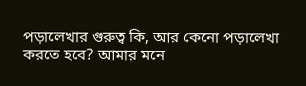পড়ালেখার গুরুত্ব কি, আর কেনো পড়ালেখা করতে হবে? আমার মনে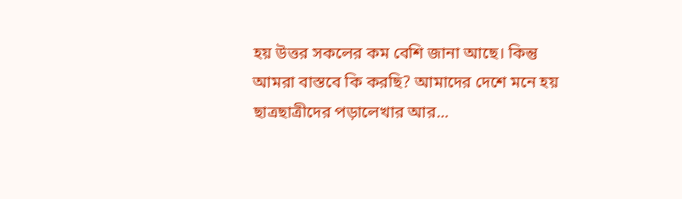হয় উত্তর সকলের কম বেশি জানা আছে। কিন্তু আমরা বাস্তবে কি করছি? আমাদের দেশে মনে হয় ছাত্রছাত্রীদের পড়ালেখার আর...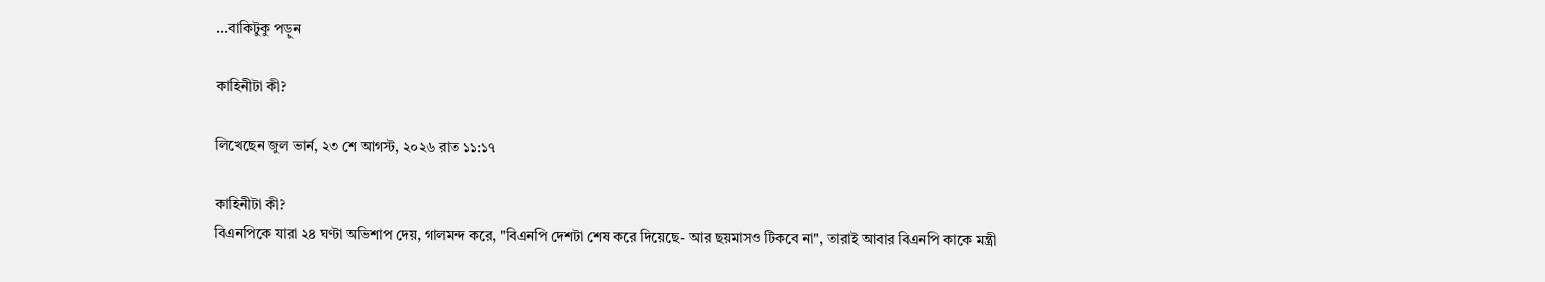...বাকিটুকু পড়ুন

কাহিনীটা কী?

লিখেছেন জুল ভার্ন, ২৩ শে আগস্ট, ২০২৬ রাত ১১:১৭

কাহিনীটা কী?
বিএনপিকে যারা ২৪ ঘণ্টা অভিশাপ দেয়, গালমন্দ করে, "বিএনপি দেশটা শেষ করে দিয়েছে- আর ছয়মাসও টিকবে না", তারাই আবার বিএনপি কাকে মন্ত্রী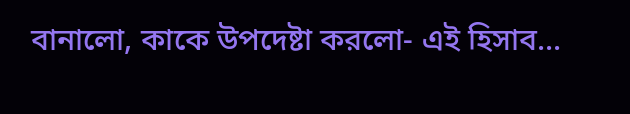বানালো, কাকে উপদেষ্টা করলো- এই হিসাব...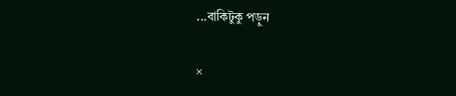...বাকিটুকু পড়ুন

×